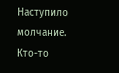Наступило молчание. Кто-то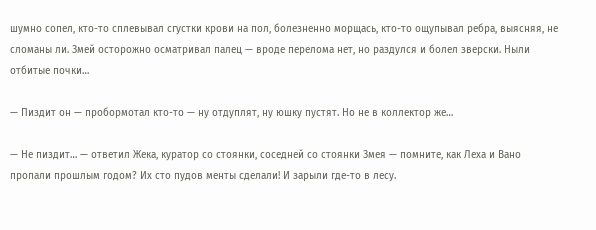шумно сопел, кто-то сплевывал сгустки крови на пол, болезненно морщась, кто-то ощупывал ребра, выясняя, не сломаны ли. Змей осторожно осматривал палец — вроде перелома нет, но раздулся и болел зверски. Ныли отбитые почки…

— Пиздит он — пробормотал кто-то — ну отдуплят, ну юшку пустят. Но не в коллектор же…

— Не пиздит… — ответил Жека, куратор со стоянки, соседней со стоянки Змея — помните, как Леха и Вано пропали прошлым годом? Их сто пудов менты сделали! И зарыли где-то в лесу.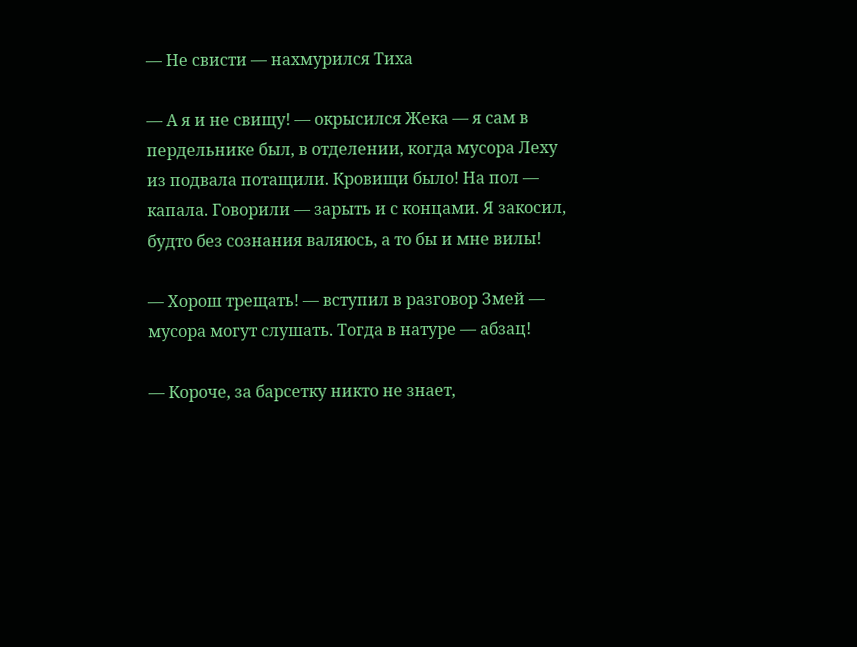— Не свисти — нахмурился Тиха

— А я и не свищу! — окрысился Жека — я сам в пердельнике был, в отделении, когда мусора Леху из подвала потащили. Кровищи было! На пол — капала. Говорили — зарыть и с концами. Я закосил, будто без сознания валяюсь, а то бы и мне вилы!

— Хорош трещать! — вступил в разговор Змей — мусора могут слушать. Тогда в натуре — абзац!

— Короче, за барсетку никто не знает,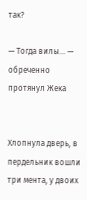так?

— Тогда вилы… — обреченно протянул Жека


Хлопнула дверь, в пердельник вошли три мента, у двоих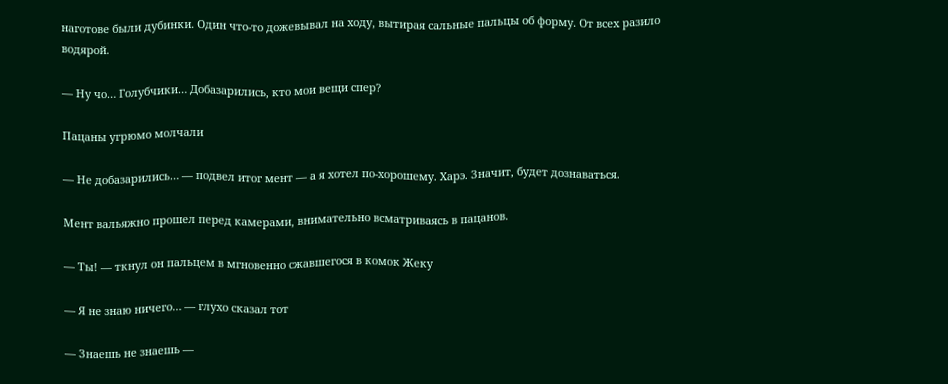наготове были дубинки. Один что-то дожевывал на ходу, вытирая сальные пальцы об форму. От всех разило водярой.

— Ну чо… Голубчики… Добазарились, кто мои вещи спер?

Пацаны угрюмо молчали

— Не добазарились… — подвел итог мент — а я хотел по-хорошему. Харэ. Значит, будет дознаваться.

Мент вальяжно прошел перед камерами, внимательно всматриваясь в пацанов.

— Ты! — ткнул он пальцем в мгновенно сжавшегося в комок Жеку

— Я не знаю ничего… — глухо сказал тот

— Знаешь не знаешь —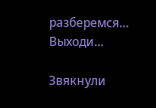разберемся… Выходи…

Звякнули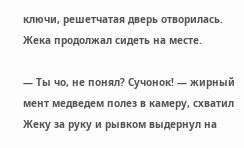ключи, решетчатая дверь отворилась. Жека продолжал сидеть на месте.

— Ты чо, не понял? Сучонок! — жирный мент медведем полез в камеру, схватил Жеку за руку и рывком выдернул на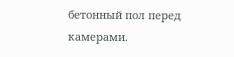бетонный пол перед камерами.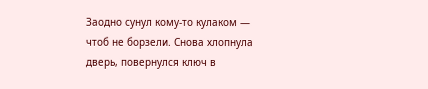Заодно сунул кому-то кулаком — чтоб не борзели. Снова хлопнула дверь, повернулся ключ в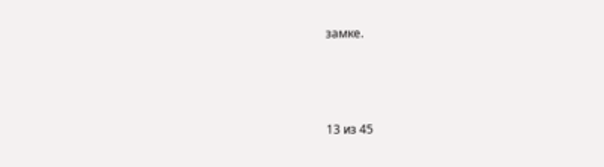замке.



13 из 45